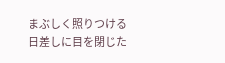まぶしく照りつける 日差しに目を閉じた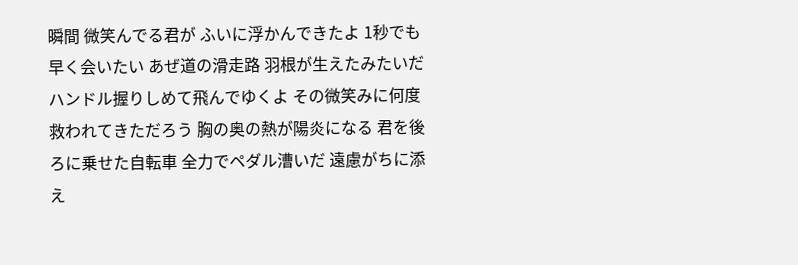瞬間 微笑んでる君が ふいに浮かんできたよ 1秒でも早く会いたい あぜ道の滑走路 羽根が生えたみたいだ ハンドル握りしめて飛んでゆくよ その微笑みに何度 救われてきただろう 胸の奥の熱が陽炎になる 君を後ろに乗せた自転車 全力でペダル漕いだ 遠慮がちに添え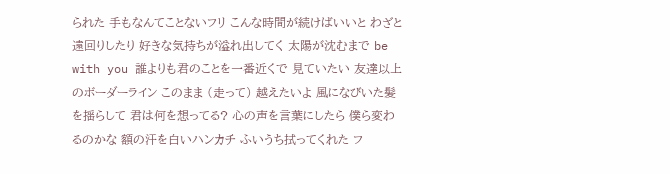られた 手もなんてことないフリ こんな時間が続けばいいと わざと遠回りしたり 好きな気持ちが溢れ出してく 太陽が沈むまで be with you 誰よりも君のことを一番近くで 見ていたい 友達以上のボーダーライン このまま (走って) 越えたいよ 風になびいた髪を揺らして 君は何を想ってる? 心の声を言葉にしたら 僕ら変わるのかな 額の汗を白いハンカチ ふいうち拭ってくれた フ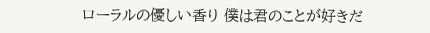ローラルの優しい香り 僕は君のことが好きだ